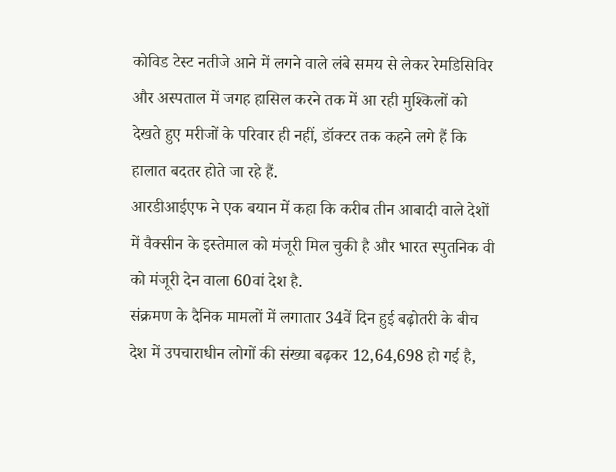कोविड टेस्ट नतीजे आने में लगने वाले लंबे समय से लेकर रेमडिसिविर और अस्पताल में जगह हासिल करने तक में आ रही मुश्किलों को देखते हुए मरीजों के परिवार ही नहीं, डॉक्टर तक कहने लगे हैं कि हालात बदतर होते जा रहे हैं.
आरडीआईएफ ने एक बयान में कहा कि करीब तीन आबादी वाले देशों में वैक्सीन के इस्तेमाल को मंजूरी मिल चुकी है और भारत स्पुतनिक वी को मंजूरी देन वाला 60वां देश है.
संक्रमण के दैनिक मामलों में लगातार 34वें दिन हुई बढ़ोतरी के बीच देश में उपचाराधीन लोगों की संख्या बढ़कर 12,64,698 हो गई है,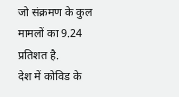जो संक्रमण के कुल मामलों का 9.24 प्रतिशत है.
देश में कोविड के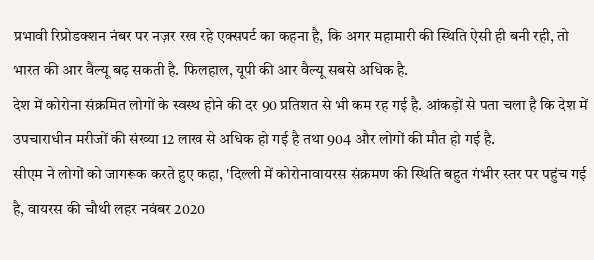प्रभावी रिप्रोडक्शन नंबर पर नज़र रख रहे एक्सपर्ट का कहना है, कि अगर महामारी की स्थिति ऐसी ही बनी रही, तो भारत की आर वैल्यू बढ़ सकती है. फिलहाल, यूपी की आर वैल्यू सबसे अधिक है.
देश में कोरोना संक्रमित लोगों के स्वस्थ होने की दर 90 प्रतिशत से भी कम रह गई है. आंकड़ों से पता चला है कि देश में उपचाराधीन मरीजों की संख्या 12 लाख से अधिक हो गई है तथा 904 और लोगों की मौत हो गई है.
सीएम ने लोगों को जागरूक करते हुए कहा, 'दिल्ली में कोरोनावायरस संक्रमण की स्थिति बहुत गंभीर स्तर पर पहुंच गई है, वायरस की चौथी लहर नवंबर 2020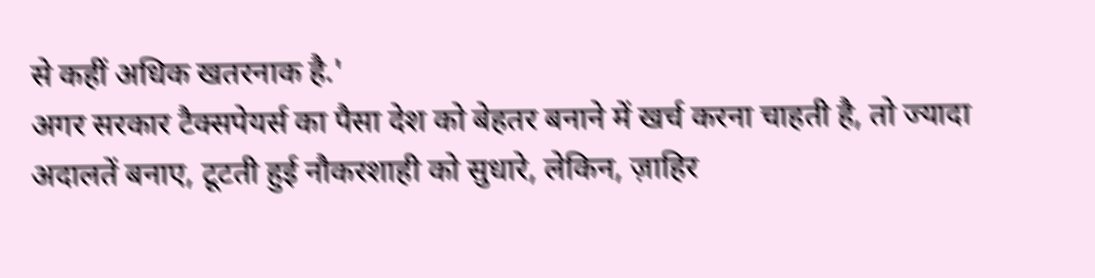से कहीं अधिक खतरनाक है.'
अगर सरकार टैक्सपेयर्स का पैसा देश को बेहतर बनाने में खर्च करना चाहती है, तो ज्यादा अदालतें बनाए, टूटती हुई नौकरशाही को सुधारे, लेकिन, ज़ाहिर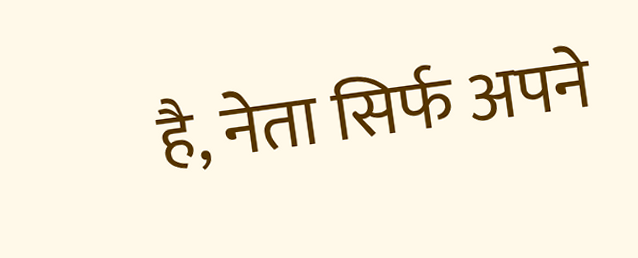है, नेता सिर्फ अपने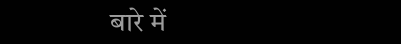बारे में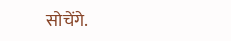सोचेंगे.